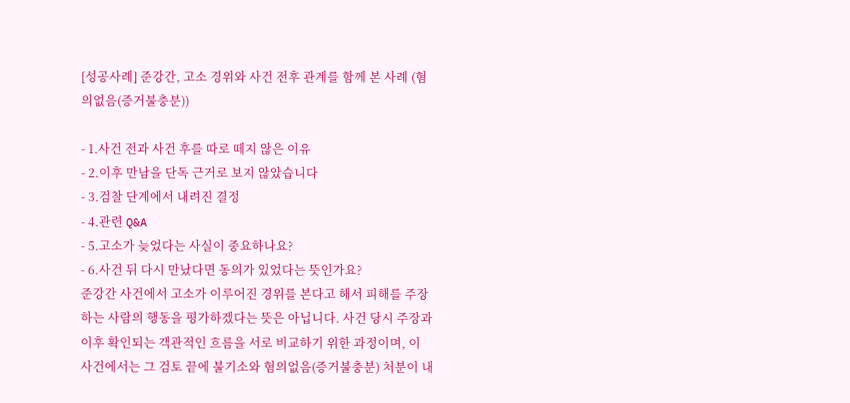[성공사례] 준강간, 고소 경위와 사건 전후 관계를 함께 본 사례 (혐의없음(증거불충분))

- 1.사건 전과 사건 후를 따로 떼지 않은 이유
- 2.이후 만남을 단독 근거로 보지 않았습니다
- 3.검찰 단계에서 내려진 결정
- 4.관련 Q&A
- 5.고소가 늦었다는 사실이 중요하나요?
- 6.사건 뒤 다시 만났다면 동의가 있었다는 뜻인가요?
준강간 사건에서 고소가 이루어진 경위를 본다고 해서 피해를 주장하는 사람의 행동을 평가하겠다는 뜻은 아닙니다. 사건 당시 주장과 이후 확인되는 객관적인 흐름을 서로 비교하기 위한 과정이며, 이 사건에서는 그 검토 끝에 불기소와 혐의없음(증거불충분) 처분이 내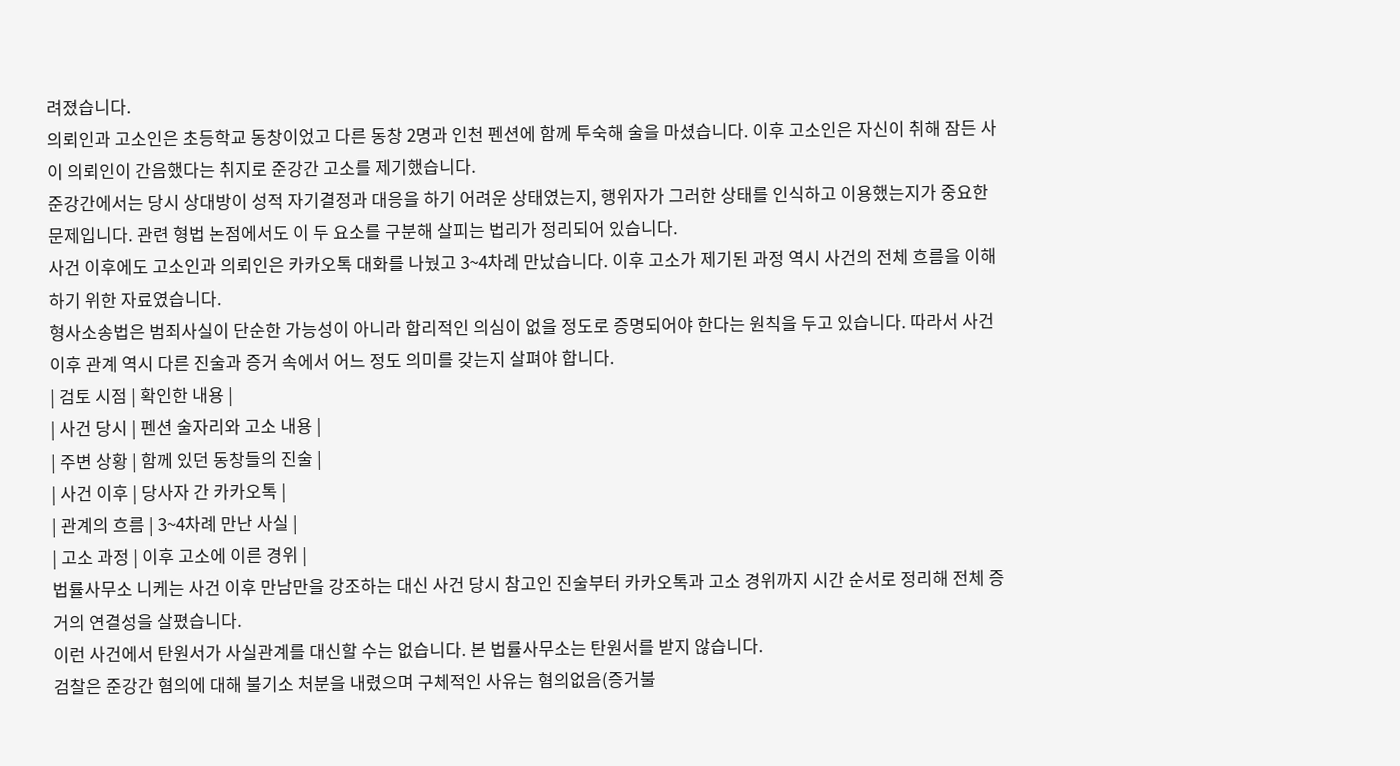려졌습니다.
의뢰인과 고소인은 초등학교 동창이었고 다른 동창 2명과 인천 펜션에 함께 투숙해 술을 마셨습니다. 이후 고소인은 자신이 취해 잠든 사이 의뢰인이 간음했다는 취지로 준강간 고소를 제기했습니다.
준강간에서는 당시 상대방이 성적 자기결정과 대응을 하기 어려운 상태였는지, 행위자가 그러한 상태를 인식하고 이용했는지가 중요한 문제입니다. 관련 형법 논점에서도 이 두 요소를 구분해 살피는 법리가 정리되어 있습니다.
사건 이후에도 고소인과 의뢰인은 카카오톡 대화를 나눴고 3~4차례 만났습니다. 이후 고소가 제기된 과정 역시 사건의 전체 흐름을 이해하기 위한 자료였습니다.
형사소송법은 범죄사실이 단순한 가능성이 아니라 합리적인 의심이 없을 정도로 증명되어야 한다는 원칙을 두고 있습니다. 따라서 사건 이후 관계 역시 다른 진술과 증거 속에서 어느 정도 의미를 갖는지 살펴야 합니다.
| 검토 시점 | 확인한 내용 |
| 사건 당시 | 펜션 술자리와 고소 내용 |
| 주변 상황 | 함께 있던 동창들의 진술 |
| 사건 이후 | 당사자 간 카카오톡 |
| 관계의 흐름 | 3~4차례 만난 사실 |
| 고소 과정 | 이후 고소에 이른 경위 |
법률사무소 니케는 사건 이후 만남만을 강조하는 대신 사건 당시 참고인 진술부터 카카오톡과 고소 경위까지 시간 순서로 정리해 전체 증거의 연결성을 살폈습니다.
이런 사건에서 탄원서가 사실관계를 대신할 수는 없습니다. 본 법률사무소는 탄원서를 받지 않습니다.
검찰은 준강간 혐의에 대해 불기소 처분을 내렸으며 구체적인 사유는 혐의없음(증거불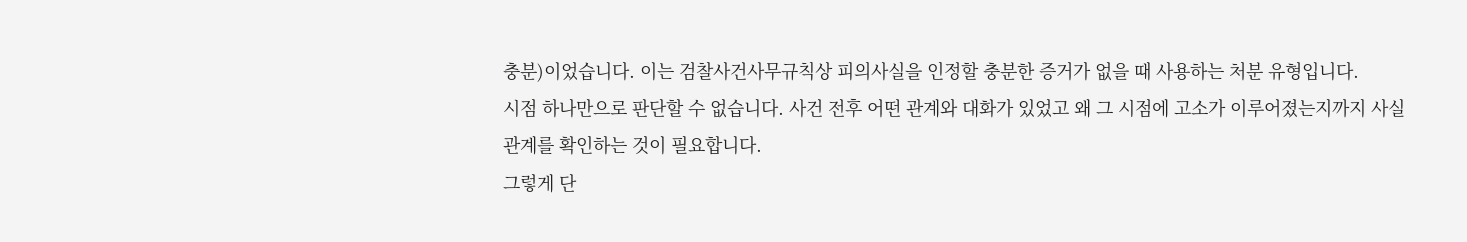충분)이었습니다. 이는 검찰사건사무규칙상 피의사실을 인정할 충분한 증거가 없을 때 사용하는 처분 유형입니다.
시점 하나만으로 판단할 수 없습니다. 사건 전후 어떤 관계와 대화가 있었고 왜 그 시점에 고소가 이루어졌는지까지 사실관계를 확인하는 것이 필요합니다.
그렇게 단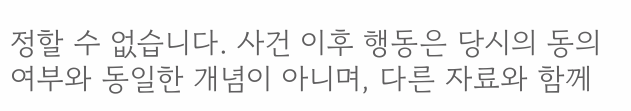정할 수 없습니다. 사건 이후 행동은 당시의 동의 여부와 동일한 개념이 아니며, 다른 자료와 함께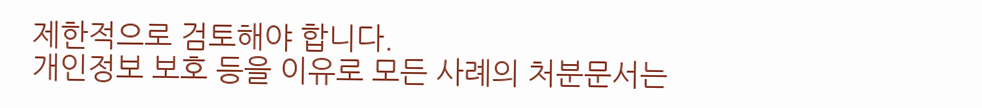제한적으로 검토해야 합니다.
개인정보 보호 등을 이유로 모든 사례의 처분문서는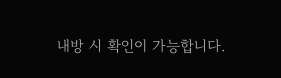내방 시 확인이 가능합니다.